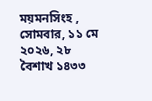ময়মনসিংহ , সোমবার, ১১ মে ২০২৬, ২৮ বৈশাখ ১৪৩৩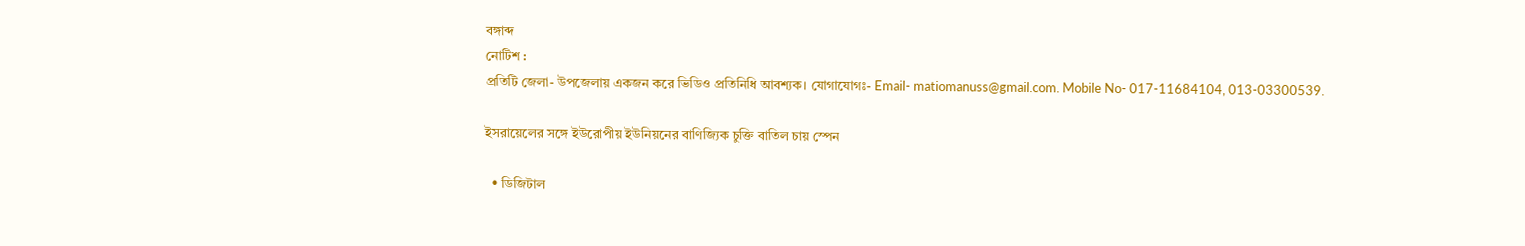বঙ্গাব্দ
নোটিশ :
প্রতিটি জেলা- উপজেলায় একজন করে ভিডিও প্রতিনিধি আবশ্যক। যোগাযোগঃ- Email- matiomanuss@gmail.com. Mobile No- 017-11684104, 013-03300539.

ইসরায়েলের সঙ্গে ইউরোপীয় ইউনিয়নের বাণিজ্যিক চুক্তি বাতিল চায় স্পেন

  • ডিজিটাল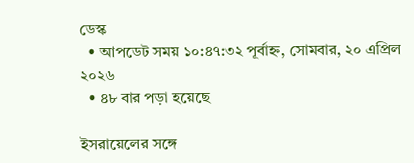ডেস্ক
  • আপডেট সময় ১০:৪৭:৩২ পূর্বাহ্ন, সোমবার, ২০ এপ্রিল ২০২৬
  • ৪৮ বার পড়া হয়েছে

ইসরায়েলের সঙ্গে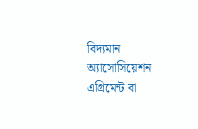বিদ্যমান অ্যাসোসিয়েশন এগ্রিমেন্ট বা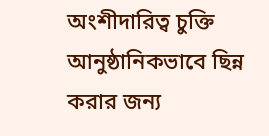অংশীদারিত্ব চুক্তি আনুষ্ঠানিকভাবে ছিন্ন করার জন্য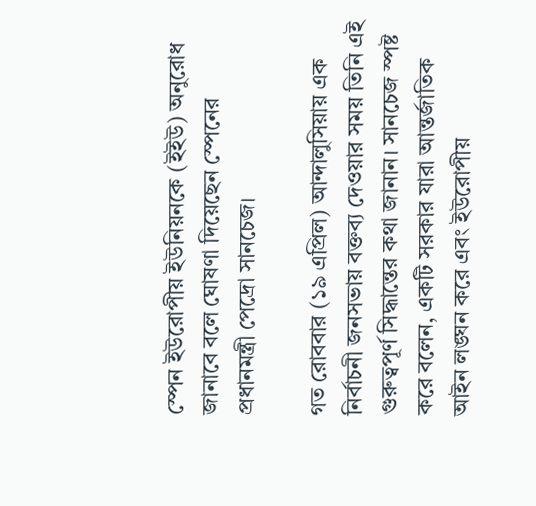স্পেন ইউরোপীয় ইউনিয়নকে (ইইউ) অনুরোধ জানাবে বলে ঘোষণা দিয়েছেন স্পেনের প্রধানমন্ত্রী পেদ্রো সানচেজ।

গত রোববার (১৯ এপ্রিল) আন্দালুসিয়ায় এক নির্বাচনী জনসভায় বক্তব্য দেওয়ার সময় তিনি এই গুরুত্বপূর্ণ সিদ্ধান্তের কথা জানান। সানচেজ স্পষ্ট করে বলেন, একটি সরকার যারা আন্তর্জাতিক আইন লঙ্ঘন করে এবং ইউরোপীয়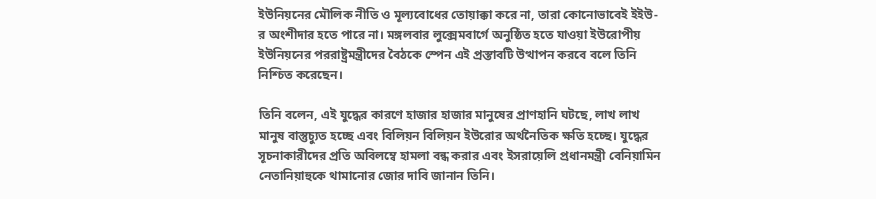ইউনিয়নের মৌলিক নীতি ও মূল্যবোধের তোয়াক্কা করে না, তারা কোনোভাবেই ইইউ-র অংশীদার হতে পারে না। মঙ্গলবার লুক্সেমবার্গে অনুষ্ঠিত হতে যাওয়া ইউরোপীয় ইউনিয়নের পররাষ্ট্রমন্ত্রীদের বৈঠকে স্পেন এই প্রস্তাবটি উত্থাপন করবে বলে তিনি নিশ্চিত করেছেন।

তিনি বলেন, এই যুদ্ধের কারণে হাজার হাজার মানুষের প্রাণহানি ঘটছে, লাখ লাখ মানুষ বাস্তুচ্যুত হচ্ছে এবং বিলিয়ন বিলিয়ন ইউরোর অর্থনৈতিক ক্ষতি হচ্ছে। যুদ্ধের সূচনাকারীদের প্রতি অবিলম্বে হামলা বন্ধ করার এবং ইসরায়েলি প্রধানমন্ত্রী বেনিয়ামিন নেতানিয়াহুকে থামানোর জোর দাবি জানান তিনি।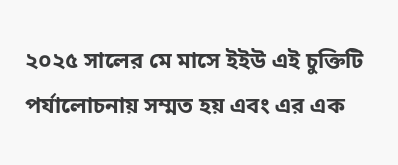২০২৫ সালের মে মাসে ইইউ এই চুক্তিটি পর্যালোচনায় সম্মত হয় এবং এর এক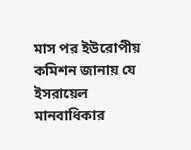মাস পর ইউরোপীয় কমিশন জানায় যে ইসরায়েল মানবাধিকার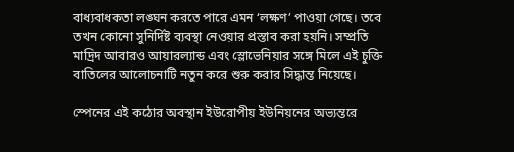বাধ্যবাধকতা লঙ্ঘন করতে পারে এমন ‘লক্ষণ’ পাওয়া গেছে। তবে তখন কোনো সুনির্দিষ্ট ব্যবস্থা নেওয়ার প্রস্তাব করা হয়নি। সম্প্রতি মাদ্রিদ আবারও আয়ারল্যান্ড এবং স্লোভেনিয়ার সঙ্গে মিলে এই চুক্তি বাতিলের আলোচনাটি নতুন করে শুরু করার সিদ্ধান্ত নিয়েছে।

স্পেনের এই কঠোর অবস্থান ইউরোপীয় ইউনিয়নের অভ্যন্তরে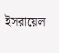ইসরায়েল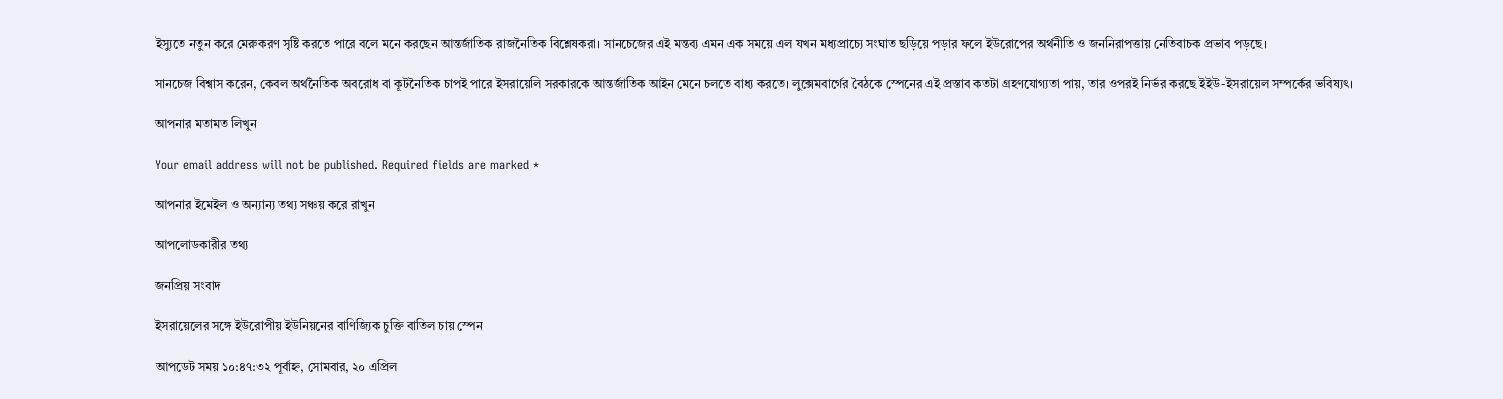ইস্যুতে নতুন করে মেরুকরণ সৃষ্টি করতে পারে বলে মনে করছেন আন্তর্জাতিক রাজনৈতিক বিশ্লেষকরা। সানচেজের এই মন্তব্য এমন এক সময়ে এল যখন মধ্যপ্রাচ্যে সংঘাত ছড়িয়ে পড়ার ফলে ইউরোপের অর্থনীতি ও জননিরাপত্তায় নেতিবাচক প্রভাব পড়ছে।

সানচেজ বিশ্বাস করেন, কেবল অর্থনৈতিক অবরোধ বা কূটনৈতিক চাপই পারে ইসরায়েলি সরকারকে আন্তর্জাতিক আইন মেনে চলতে বাধ্য করতে। লুক্সেমবার্গের বৈঠকে স্পেনের এই প্রস্তাব কতটা গ্রহণযোগ্যতা পায়, তার ওপরই নির্ভর করছে ইইউ-ইসরায়েল সম্পর্কের ভবিষ্যৎ।

আপনার মতামত লিখুন

Your email address will not be published. Required fields are marked *

আপনার ইমেইল ও অন্যান্য তথ্য সঞ্চয় করে রাখুন

আপলোডকারীর তথ্য

জনপ্রিয় সংবাদ

ইসরায়েলের সঙ্গে ইউরোপীয় ইউনিয়নের বাণিজ্যিক চুক্তি বাতিল চায় স্পেন

আপডেট সময় ১০:৪৭:৩২ পূর্বাহ্ন, সোমবার, ২০ এপ্রিল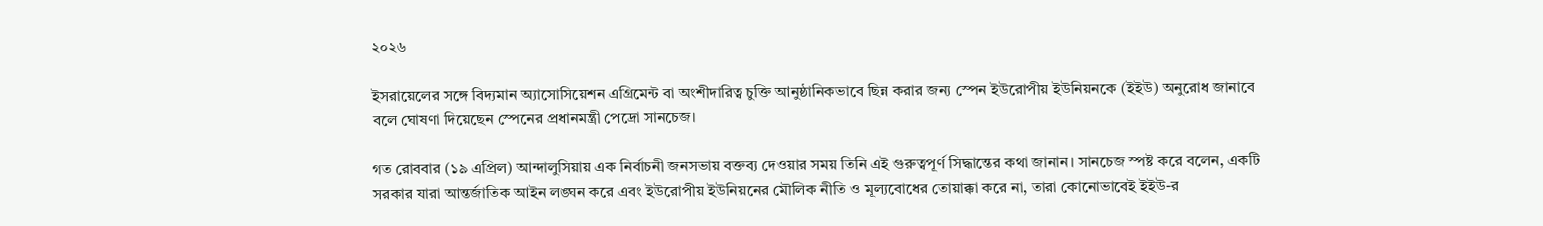২০২৬

ইসরায়েলের সঙ্গে বিদ্যমান অ্যাসোসিয়েশন এগ্রিমেন্ট বা অংশীদারিত্ব চুক্তি আনুষ্ঠানিকভাবে ছিন্ন করার জন্য স্পেন ইউরোপীয় ইউনিয়নকে (ইইউ) অনুরোধ জানাবে বলে ঘোষণা দিয়েছেন স্পেনের প্রধানমন্ত্রী পেদ্রো সানচেজ।

গত রোববার (১৯ এপ্রিল) আন্দালুসিয়ায় এক নির্বাচনী জনসভায় বক্তব্য দেওয়ার সময় তিনি এই গুরুত্বপূর্ণ সিদ্ধান্তের কথা জানান। সানচেজ স্পষ্ট করে বলেন, একটি সরকার যারা আন্তর্জাতিক আইন লঙ্ঘন করে এবং ইউরোপীয় ইউনিয়নের মৌলিক নীতি ও মূল্যবোধের তোয়াক্কা করে না, তারা কোনোভাবেই ইইউ-র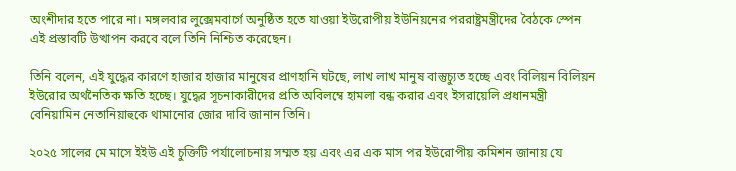অংশীদার হতে পারে না। মঙ্গলবার লুক্সেমবার্গে অনুষ্ঠিত হতে যাওয়া ইউরোপীয় ইউনিয়নের পররাষ্ট্রমন্ত্রীদের বৈঠকে স্পেন এই প্রস্তাবটি উত্থাপন করবে বলে তিনি নিশ্চিত করেছেন।

তিনি বলেন, এই যুদ্ধের কারণে হাজার হাজার মানুষের প্রাণহানি ঘটছে, লাখ লাখ মানুষ বাস্তুচ্যুত হচ্ছে এবং বিলিয়ন বিলিয়ন ইউরোর অর্থনৈতিক ক্ষতি হচ্ছে। যুদ্ধের সূচনাকারীদের প্রতি অবিলম্বে হামলা বন্ধ করার এবং ইসরায়েলি প্রধানমন্ত্রী বেনিয়ামিন নেতানিয়াহুকে থামানোর জোর দাবি জানান তিনি।

২০২৫ সালের মে মাসে ইইউ এই চুক্তিটি পর্যালোচনায় সম্মত হয় এবং এর এক মাস পর ইউরোপীয় কমিশন জানায় যে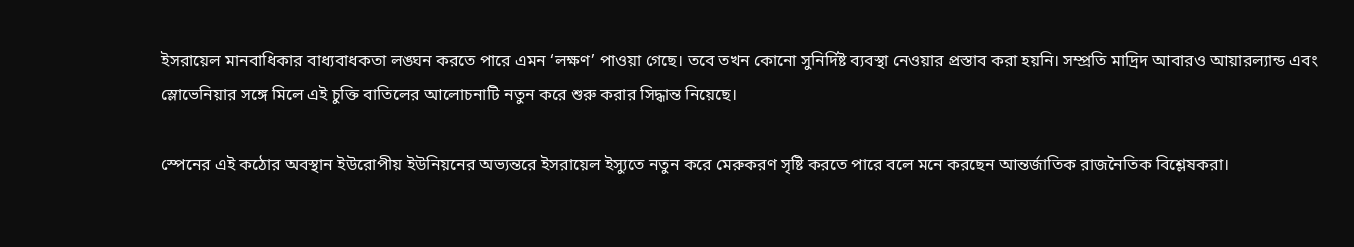ইসরায়েল মানবাধিকার বাধ্যবাধকতা লঙ্ঘন করতে পারে এমন ‘লক্ষণ’ পাওয়া গেছে। তবে তখন কোনো সুনির্দিষ্ট ব্যবস্থা নেওয়ার প্রস্তাব করা হয়নি। সম্প্রতি মাদ্রিদ আবারও আয়ারল্যান্ড এবং স্লোভেনিয়ার সঙ্গে মিলে এই চুক্তি বাতিলের আলোচনাটি নতুন করে শুরু করার সিদ্ধান্ত নিয়েছে।

স্পেনের এই কঠোর অবস্থান ইউরোপীয় ইউনিয়নের অভ্যন্তরে ইসরায়েল ইস্যুতে নতুন করে মেরুকরণ সৃষ্টি করতে পারে বলে মনে করছেন আন্তর্জাতিক রাজনৈতিক বিশ্লেষকরা।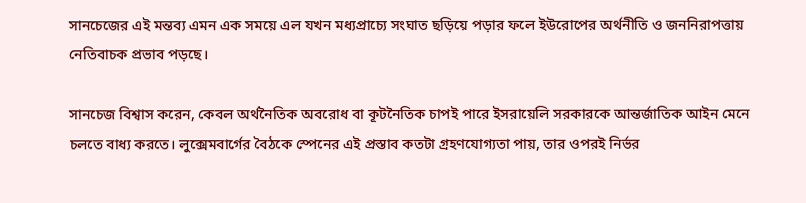সানচেজের এই মন্তব্য এমন এক সময়ে এল যখন মধ্যপ্রাচ্যে সংঘাত ছড়িয়ে পড়ার ফলে ইউরোপের অর্থনীতি ও জননিরাপত্তায় নেতিবাচক প্রভাব পড়ছে।

সানচেজ বিশ্বাস করেন, কেবল অর্থনৈতিক অবরোধ বা কূটনৈতিক চাপই পারে ইসরায়েলি সরকারকে আন্তর্জাতিক আইন মেনে চলতে বাধ্য করতে। লুক্সেমবার্গের বৈঠকে স্পেনের এই প্রস্তাব কতটা গ্রহণযোগ্যতা পায়, তার ওপরই নির্ভর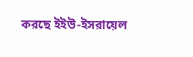করছে ইইউ-ইসরায়েল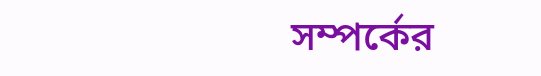সম্পর্কের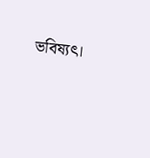ভবিষ্যৎ।